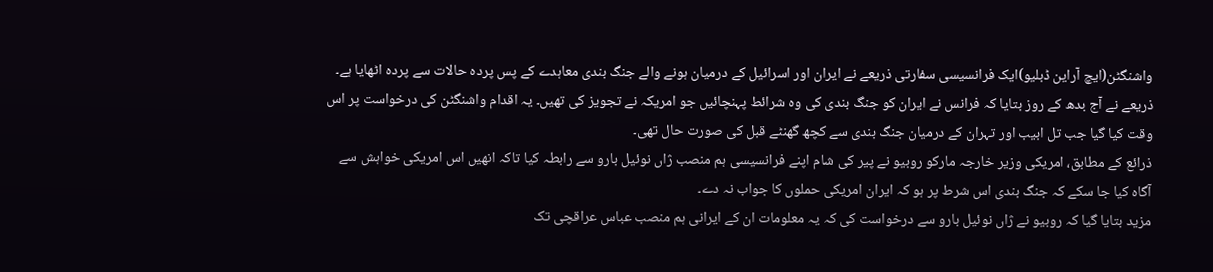واشنگٹن(ایچ آراین ڈبلیو)ایک فرانسیسی سفارتی ذریعے نے ایران اور اسرائیل کے درمیان ہونے والے جنگ بندی معاہدے کے پس پردہ حالات سے پردہ اٹھایا ہے۔ ذریعے نے آج بدھ کے روز بتایا کہ فرانس نے ایران کو جنگ بندی کی وہ شرائط پہنچائیں جو امریکہ نے تجویز کی تھیں۔ یہ اقدام واشنگٹن کی درخواست پر اس وقت کیا گیا جب تل ابیب اور تہران کے درمیان جنگ بندی سے کچھ گھنٹے قبل کی صورت حال تھی۔
ذرائع کے مطابق، امریکی وزیر خارجہ مارکو روبیو نے پیر کی شام اپنے فرانسیسی ہم منصب ژاں نوئیل بارو سے رابطہ کیا تاکہ انھیں اس امریکی خواہش سے آگاہ کیا جا سکے کہ جنگ بندی اس شرط پر ہو کہ ایران امریکی حملوں کا جواب نہ دے۔
مزید بتایا گیا کہ روبیو نے ژاں نوئیل بارو سے درخواست کی کہ یہ معلومات ان کے ایرانی ہم منصب عباس عراقچی تک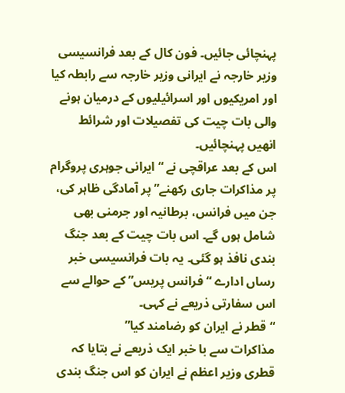پہنچائی جائیں۔ فون کال کے بعد فرانسیسی وزیر خارجہ نے ایرانی وزیر خارجہ سے رابطہ کیا اور امریکیوں اور اسرائیلیوں کے درمیان ہونے والی بات چیت کی تفصیلات اور شرائط انھیں پہنچائیں۔
اس کے بعد عراقچی نے “ایرانی جوہری پروگرام پر مذاکرات جاری رکھنے” پر آمادگی ظاہر کی، جن میں فرانس، برطانیہ اور جرمنی بھی شامل ہوں گے۔ اس بات چیت کے بعد جنگ بندی نافذ ہو گئی۔ یہ بات فرانسیسی خبر رساں ادارے “فرانس پریس” کے حوالے سے اس سفارتی ذریعے نے کہی۔
“قطر نے ایران کو رضامند کیا”
مذاکرات سے با خبر ایک ذریعے نے بتایا کہ قطری وزیر اعظم نے ایران کو اس جنگ بندی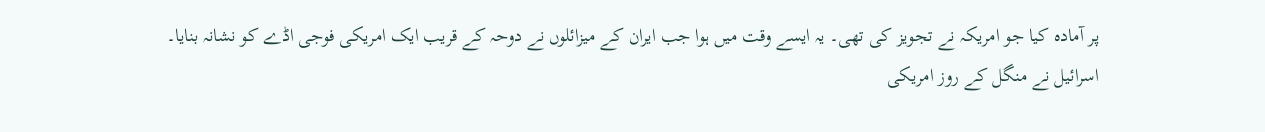پر آمادہ کیا جو امریکہ نے تجویز کی تھی۔ یہ ایسے وقت میں ہوا جب ایران کے میزائلوں نے دوحہ کے قریب ایک امریکی فوجی اڈے کو نشانہ بنایا۔
اسرائیل نے منگل کے روز امریکی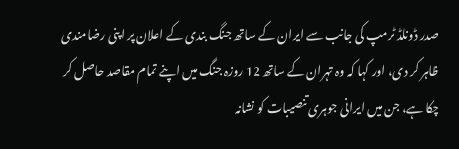صدر ڈونلڈ ٹرمپ کی جانب سے ایران کے ساتھ جنگ بندی کے اعلان پر اپنی رضامندی ظاہر کر دی، اور کہا کہ وہ تہران کے ساتھ 12 روزہ جنگ میں اپنے تمام مقاصد حاصل کر چکا ہے، جن میں ایرانی جوہری تنصیبات کو نشانہ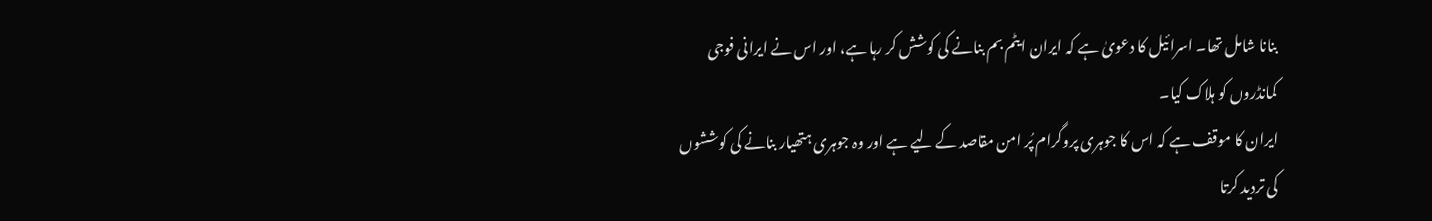بنانا شامل تھا۔ اسرائیل کا دعویٰ ہے کہ ایران ایٹم بم بنانے کی کوشش کر رہا ہے، اور اس نے ایرانی فوجی کمانڈروں کو ہلاک کیا۔
ایران کا موقف ہے کہ اس کا جوہری پروگرام پُر امن مقاصد کے لیے ہے اور وہ جوہری ہتھیار بنانے کی کوششوں کی تردید کرتا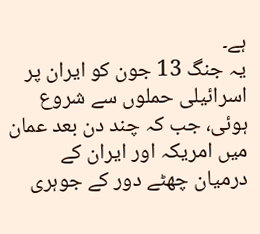ہے۔
یہ جنگ 13 جون کو ایران پر اسرائیلی حملوں سے شروع ہوئی، جب کہ چند دن بعد عمان میں امریکہ اور ایران کے درمیان چھٹے دور کے جوہری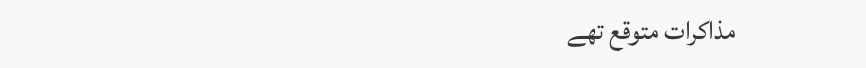مذاکرات متوقع تھے